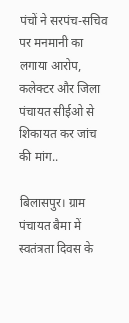पंचों ने सरपंच-सचिव पर मनमानी का लगाया आरोप, कलेक्टर और जिला पंचायत सीईओ से शिकायत कर जांच की मांग..

बिलासपुर। ग्राम पंचायत बैमा में स्वतंत्रता दिवस के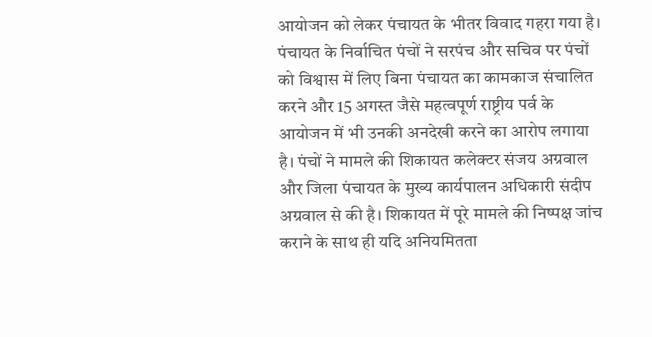आयोजन को लेकर पंचायत के भीतर विवाद गहरा गया है। पंचायत के निर्वाचित पंचों ने सरपंच और सचिव पर पंचों को विश्वास में लिए बिना पंचायत का कामकाज संचालित करने और 15 अगस्त जैसे महत्वपूर्ण राष्ट्रीय पर्व के आयोजन में भी उनकी अनदेखी करने का आरोप लगाया है। पंचों ने मामले की शिकायत कलेक्टर संजय अग्रवाल और जिला पंचायत के मुख्य कार्यपालन अधिकारी संदीप अग्रवाल से की है। शिकायत में पूरे मामले की निष्पक्ष जांच कराने के साथ ही यदि अनियमितता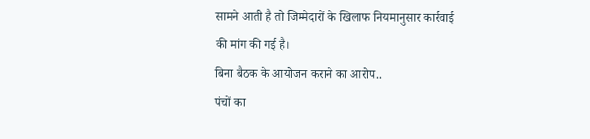सामने आती है तो जिम्मेदारों के खिलाफ नियमानुसार कार्रवाई की मांग की गई है।
बिना बैठक के आयोजन कराने का आरोप..
पंचों का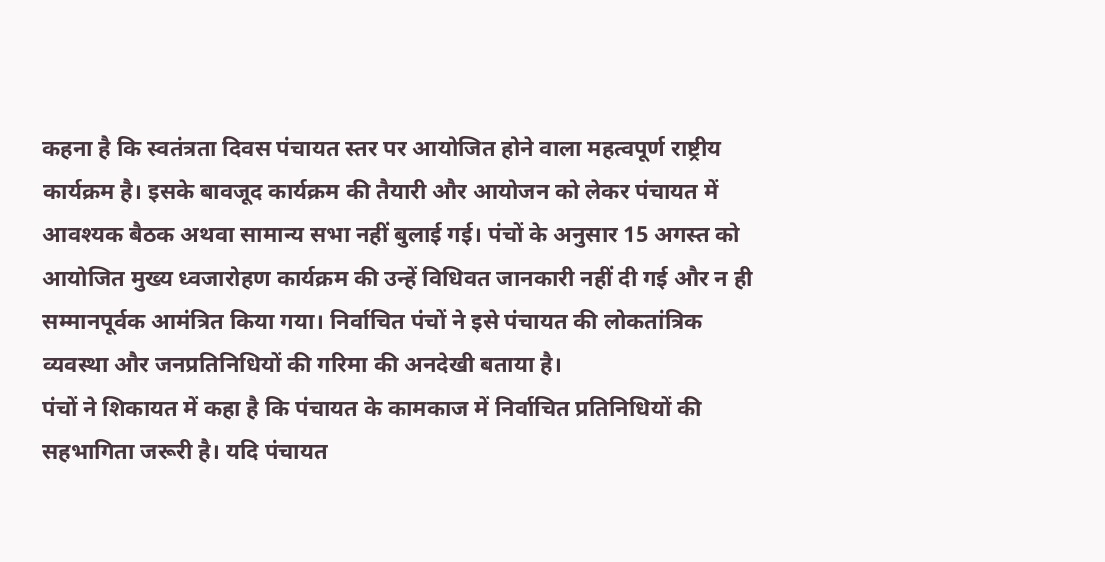कहना है कि स्वतंत्रता दिवस पंचायत स्तर पर आयोजित होने वाला महत्वपूर्ण राष्ट्रीय कार्यक्रम है। इसके बावजूद कार्यक्रम की तैयारी और आयोजन को लेकर पंचायत में आवश्यक बैठक अथवा सामान्य सभा नहीं बुलाई गई। पंचों के अनुसार 15 अगस्त को आयोजित मुख्य ध्वजारोहण कार्यक्रम की उन्हें विधिवत जानकारी नहीं दी गई और न ही सम्मानपूर्वक आमंत्रित किया गया। निर्वाचित पंचों ने इसे पंचायत की लोकतांत्रिक व्यवस्था और जनप्रतिनिधियों की गरिमा की अनदेखी बताया है।
पंचों ने शिकायत में कहा है कि पंचायत के कामकाज में निर्वाचित प्रतिनिधियों की सहभागिता जरूरी है। यदि पंचायत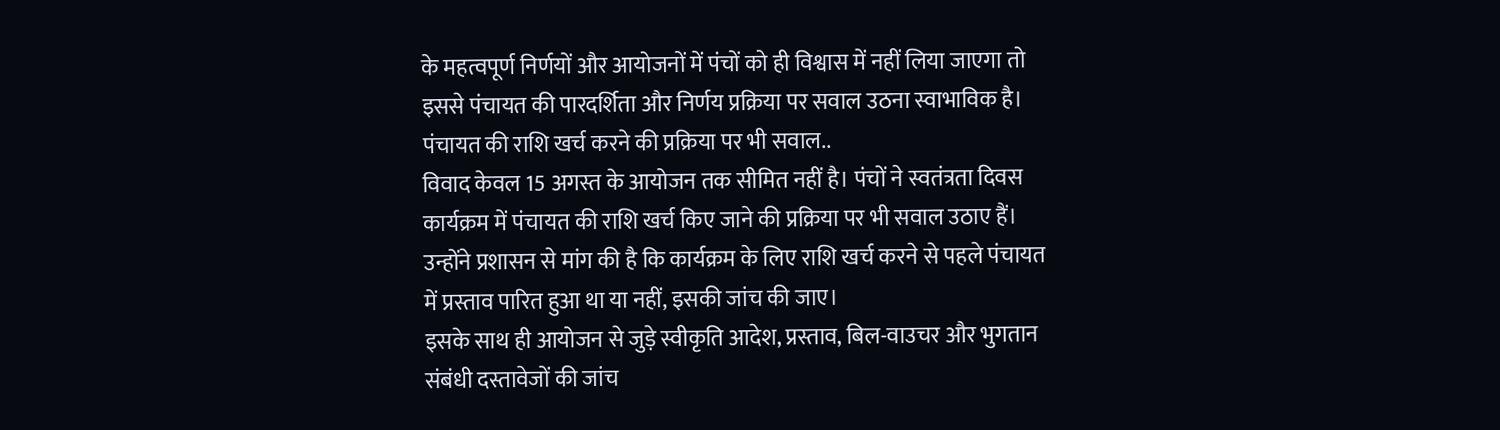के महत्वपूर्ण निर्णयों और आयोजनों में पंचों को ही विश्वास में नहीं लिया जाएगा तो इससे पंचायत की पारदर्शिता और निर्णय प्रक्रिया पर सवाल उठना स्वाभाविक है।
पंचायत की राशि खर्च करने की प्रक्रिया पर भी सवाल..
विवाद केवल 15 अगस्त के आयोजन तक सीमित नहीं है। पंचों ने स्वतंत्रता दिवस कार्यक्रम में पंचायत की राशि खर्च किए जाने की प्रक्रिया पर भी सवाल उठाए हैं। उन्होंने प्रशासन से मांग की है कि कार्यक्रम के लिए राशि खर्च करने से पहले पंचायत में प्रस्ताव पारित हुआ था या नहीं, इसकी जांच की जाए।
इसके साथ ही आयोजन से जुड़े स्वीकृति आदेश, प्रस्ताव, बिल-वाउचर और भुगतान संबंधी दस्तावेजों की जांच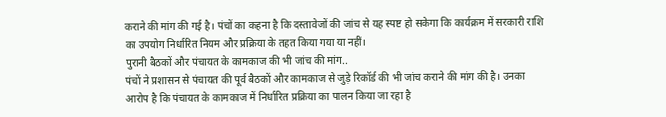कराने की मांग की गई है। पंचों का कहना है कि दस्तावेजों की जांच से यह स्पष्ट हो सकेगा कि कार्यक्रम में सरकारी राशि का उपयोग निर्धारित नियम और प्रक्रिया के तहत किया गया या नहीं।
पुरानी बैठकों और पंचायत के कामकाज की भी जांच की मांग..
पंचों ने प्रशासन से पंचायत की पूर्व बैठकों और कामकाज से जुड़े रिकॉर्ड की भी जांच कराने की मांग की है। उनका आरोप है कि पंचायत के कामकाज में निर्धारित प्रक्रिया का पालन किया जा रहा है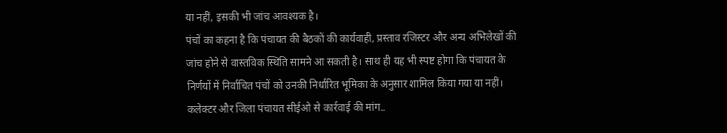या नहीं, इसकी भी जांच आवश्यक है।
पंचों का कहना है कि पंचायत की बैठकों की कार्यवाही, प्रस्ताव रजिस्टर और अन्य अभिलेखों की जांच होने से वास्तविक स्थिति सामने आ सकती है। साथ ही यह भी स्पष्ट होगा कि पंचायत के निर्णयों में निर्वाचित पंचों को उनकी निर्धारित भूमिका के अनुसार शामिल किया गया या नहीं।
कलेक्टर और जिला पंचायत सीईओ से कार्रवाई की मांग..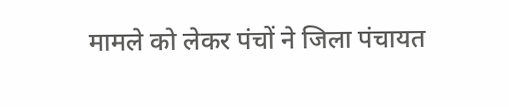मामले को लेकर पंचों ने जिला पंचायत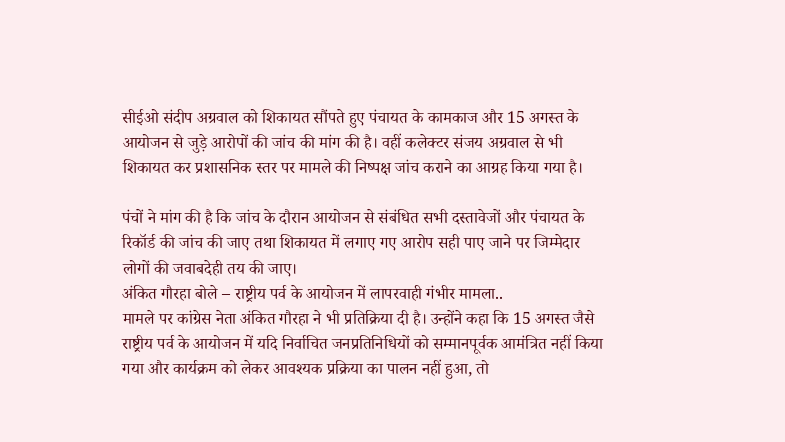सीईओ संदीप अग्रवाल को शिकायत सौंपते हुए पंचायत के कामकाज और 15 अगस्त के आयोजन से जुड़े आरोपों की जांच की मांग की है। वहीं कलेक्टर संजय अग्रवाल से भी शिकायत कर प्रशासनिक स्तर पर मामले की निष्पक्ष जांच कराने का आग्रह किया गया है।

पंचों ने मांग की है कि जांच के दौरान आयोजन से संबंधित सभी दस्तावेजों और पंचायत के रिकॉर्ड की जांच की जाए तथा शिकायत में लगाए गए आरोप सही पाए जाने पर जिम्मेदार लोगों की जवाबदेही तय की जाए।
अंकित गौरहा बोले – राष्ट्रीय पर्व के आयोजन में लापरवाही गंभीर मामला..
मामले पर कांग्रेस नेता अंकित गौरहा ने भी प्रतिक्रिया दी है। उन्होंने कहा कि 15 अगस्त जैसे राष्ट्रीय पर्व के आयोजन में यदि निर्वाचित जनप्रतिनिधियों को सम्मानपूर्वक आमंत्रित नहीं किया गया और कार्यक्रम को लेकर आवश्यक प्रक्रिया का पालन नहीं हुआ, तो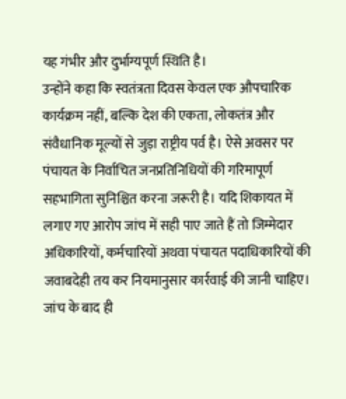यह गंभीर और दुर्भाग्यपूर्ण स्थिति है।
उन्होंने कहा कि स्वतंत्रता दिवस केवल एक औपचारिक कार्यक्रम नहीं, बल्कि देश की एकता, लोकतंत्र और संवैधानिक मूल्यों से जुड़ा राष्ट्रीय पर्व है। ऐसे अवसर पर पंचायत के निर्वाचित जनप्रतिनिधियों की गरिमापूर्ण सहभागिता सुनिश्चित करना जरूरी है। यदि शिकायत में लगाए गए आरोप जांच में सही पाए जाते हैं तो जिम्मेदार अधिकारियों, कर्मचारियों अथवा पंचायत पदाधिकारियों की जवाबदेही तय कर नियमानुसार कार्रवाई की जानी चाहिए।
जांच के बाद ही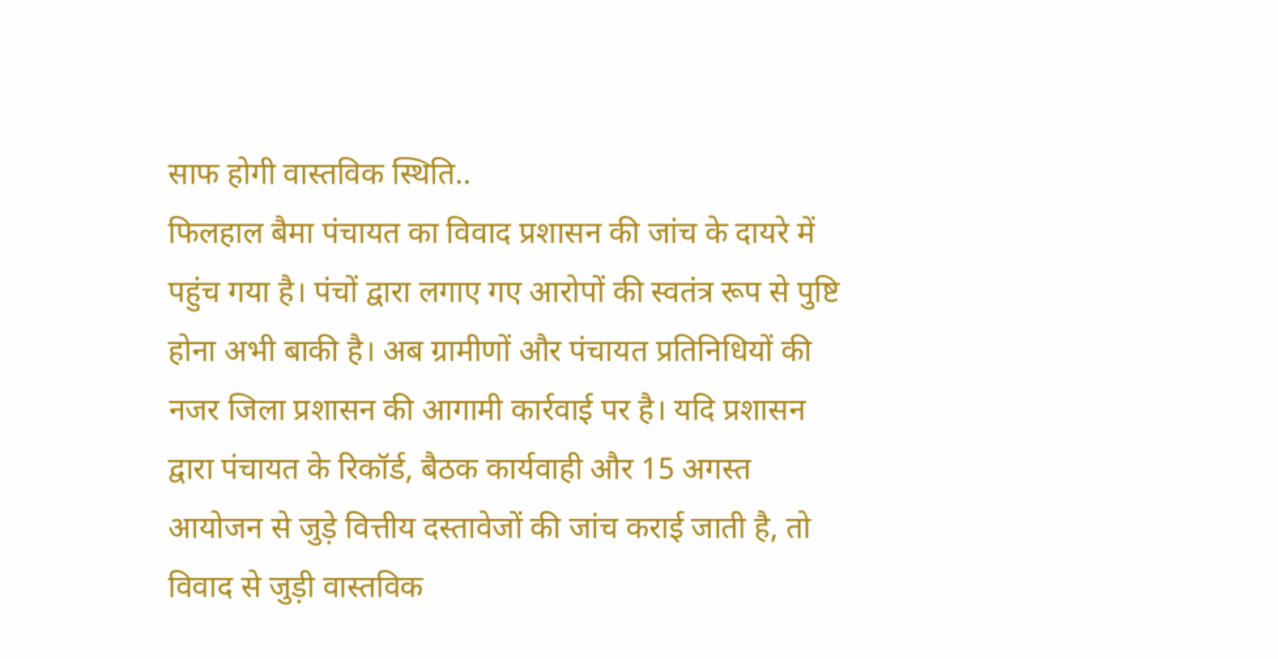साफ होगी वास्तविक स्थिति..
फिलहाल बैमा पंचायत का विवाद प्रशासन की जांच के दायरे में पहुंच गया है। पंचों द्वारा लगाए गए आरोपों की स्वतंत्र रूप से पुष्टि होना अभी बाकी है। अब ग्रामीणों और पंचायत प्रतिनिधियों की नजर जिला प्रशासन की आगामी कार्रवाई पर है। यदि प्रशासन द्वारा पंचायत के रिकॉर्ड, बैठक कार्यवाही और 15 अगस्त आयोजन से जुड़े वित्तीय दस्तावेजों की जांच कराई जाती है, तो विवाद से जुड़ी वास्तविक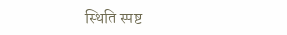स्थिति स्पष्ट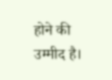होने की उम्मीद है।